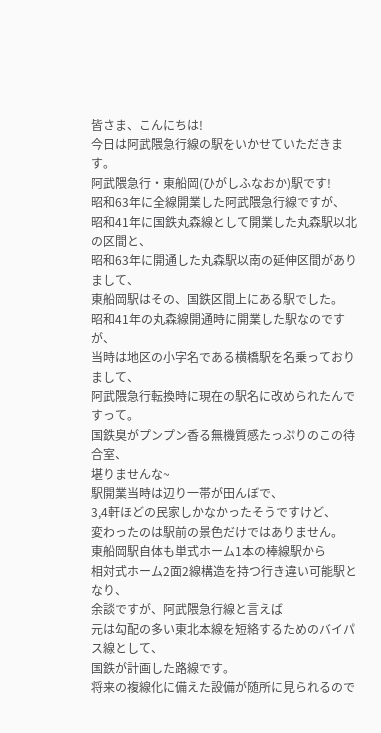皆さま、こんにちは!
今日は阿武隈急行線の駅をいかせていただきます。
阿武隈急行・東船岡(ひがしふなおか)駅です!
昭和63年に全線開業した阿武隈急行線ですが、
昭和41年に国鉄丸森線として開業した丸森駅以北の区間と、
昭和63年に開通した丸森駅以南の延伸区間がありまして、
東船岡駅はその、国鉄区間上にある駅でした。
昭和41年の丸森線開通時に開業した駅なのですが、
当時は地区の小字名である横橋駅を名乗っておりまして、
阿武隈急行転換時に現在の駅名に改められたんですって。
国鉄臭がプンプン香る無機質感たっぷりのこの待合室、
堪りませんな~
駅開業当時は辺り一帯が田んぼで、
3,4軒ほどの民家しかなかったそうですけど、
変わったのは駅前の景色だけではありません。
東船岡駅自体も単式ホーム1本の棒線駅から
相対式ホーム2面2線構造を持つ行き違い可能駅となり、
余談ですが、阿武隈急行線と言えば
元は勾配の多い東北本線を短絡するためのバイパス線として、
国鉄が計画した路線です。
将来の複線化に備えた設備が随所に見られるので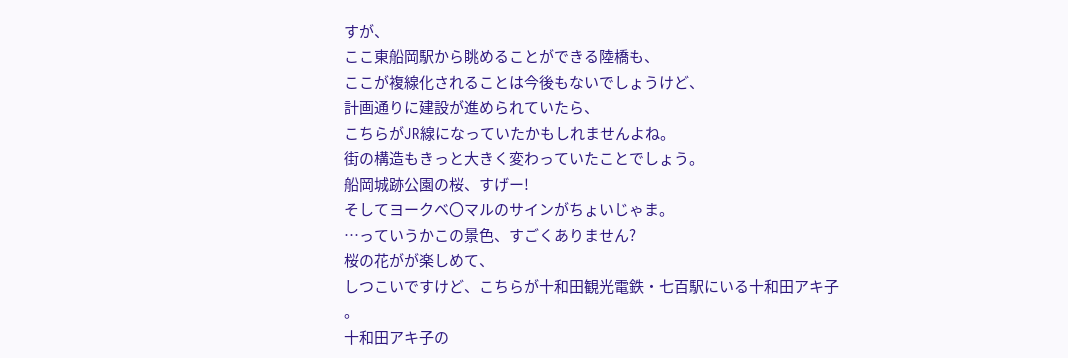すが、
ここ東船岡駅から眺めることができる陸橋も、
ここが複線化されることは今後もないでしょうけど、
計画通りに建設が進められていたら、
こちらがJR線になっていたかもしれませんよね。
街の構造もきっと大きく変わっていたことでしょう。
船岡城跡公園の桜、すげー!
そしてヨークベ〇マルのサインがちょいじゃま。
…っていうかこの景色、すごくありません?
桜の花がが楽しめて、
しつこいですけど、こちらが十和田観光電鉄・七百駅にいる十和田アキ子
。
十和田アキ子の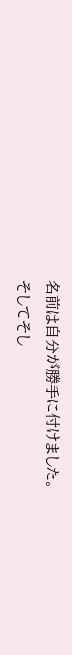名前は自分が勝手に付けました。
そしてそし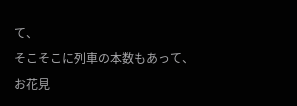て、
そこそこに列車の本数もあって、
お花見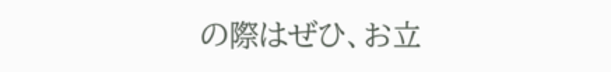の際はぜひ、お立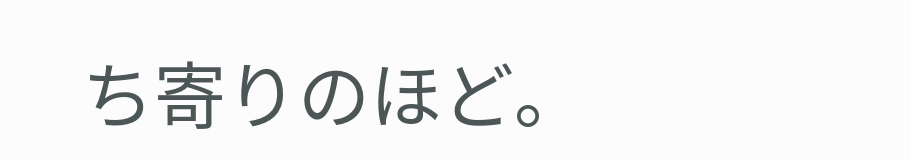ち寄りのほど。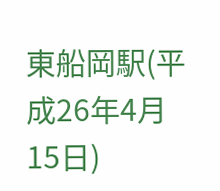東船岡駅(平成26年4月15日)